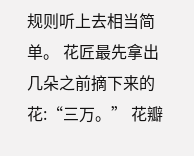规则听上去相当简单。 花匠最先拿出几朵之前摘下来的花:“三万。” 花瓣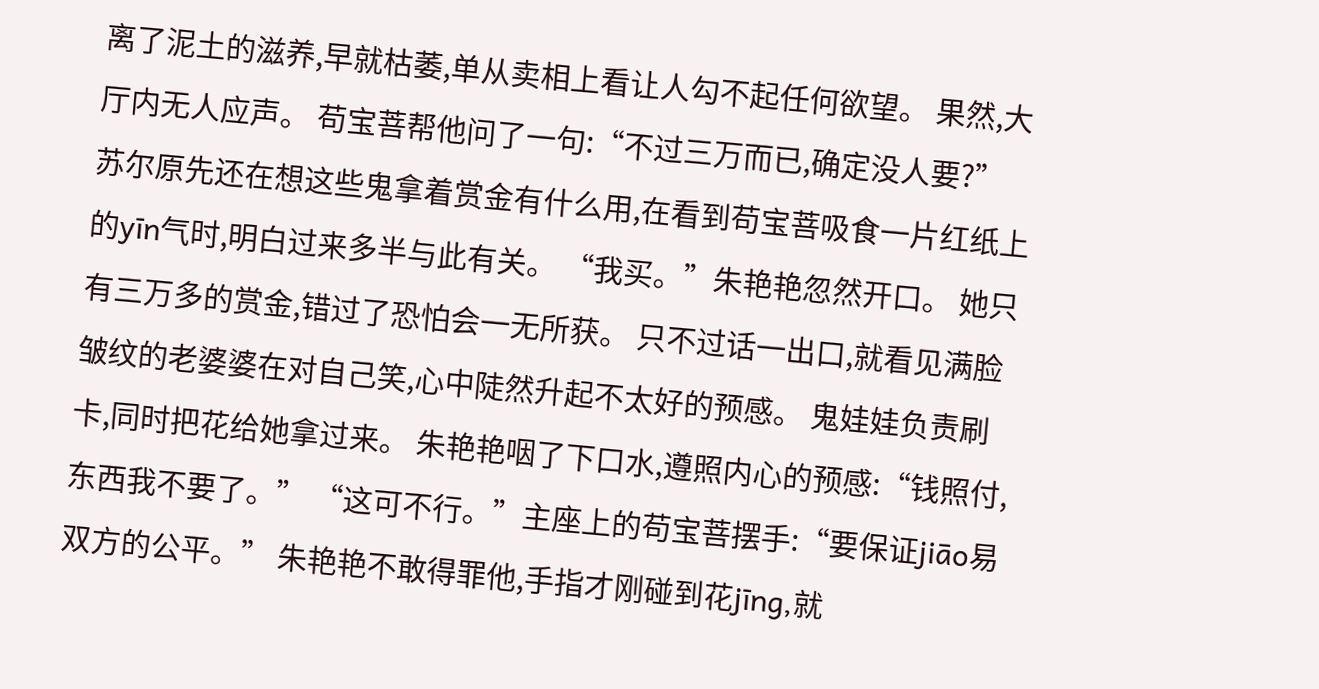离了泥土的滋养,早就枯萎,单从卖相上看让人勾不起任何欲望。 果然,大厅内无人应声。 苟宝菩帮他问了一句:“不过三万而已,确定没人要?” 苏尔原先还在想这些鬼拿着赏金有什么用,在看到苟宝菩吸食一片红纸上的yīn气时,明白过来多半与此有关。 “我买。”朱艳艳忽然开口。 她只有三万多的赏金,错过了恐怕会一无所获。 只不过话一出口,就看见满脸皱纹的老婆婆在对自己笑,心中陡然升起不太好的预感。 鬼娃娃负责刷卡,同时把花给她拿过来。 朱艳艳咽了下口水,遵照内心的预感:“钱照付,东西我不要了。” “这可不行。”主座上的苟宝菩摆手:“要保证jiāo易双方的公平。” 朱艳艳不敢得罪他,手指才刚碰到花jīng,就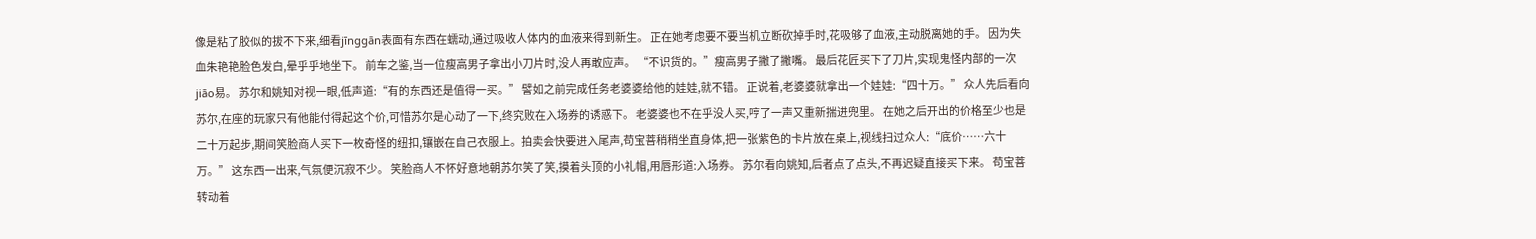像是粘了胶似的拔不下来,细看jīnggān表面有东西在蠕动,通过吸收人体内的血液来得到新生。 正在她考虑要不要当机立断砍掉手时,花吸够了血液,主动脱离她的手。 因为失血朱艳艳脸色发白,晕乎乎地坐下。 前车之鉴,当一位瘦高男子拿出小刀片时,没人再敢应声。 “不识货的。”瘦高男子撇了撇嘴。 最后花匠买下了刀片,实现鬼怪内部的一次jiāo易。 苏尔和姚知对视一眼,低声道:“有的东西还是值得一买。” 譬如之前完成任务老婆婆给他的娃娃,就不错。 正说着,老婆婆就拿出一个娃娃:“四十万。” 众人先后看向苏尔,在座的玩家只有他能付得起这个价,可惜苏尔是心动了一下,终究败在入场券的诱惑下。 老婆婆也不在乎没人买,哼了一声又重新揣进兜里。 在她之后开出的价格至少也是二十万起步,期间笑脸商人买下一枚奇怪的纽扣,镶嵌在自己衣服上。拍卖会快要进入尾声,苟宝菩稍稍坐直身体,把一张紫色的卡片放在桌上,视线扫过众人:“底价……六十万。” 这东西一出来,气氛便沉寂不少。 笑脸商人不怀好意地朝苏尔笑了笑,摸着头顶的小礼帽,用唇形道:入场券。 苏尔看向姚知,后者点了点头,不再迟疑直接买下来。 苟宝菩转动着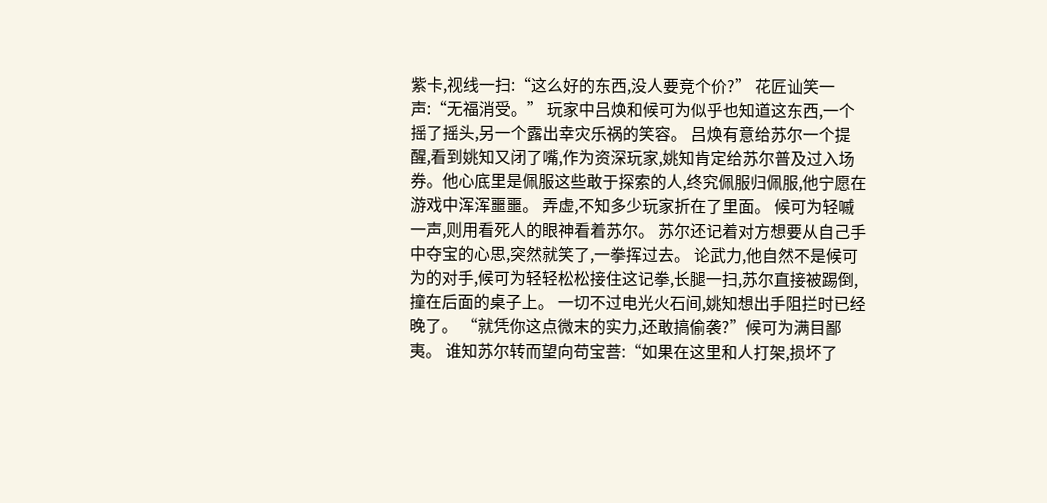紫卡,视线一扫:“这么好的东西,没人要竞个价?” 花匠讪笑一声:“无福消受。” 玩家中吕焕和候可为似乎也知道这东西,一个摇了摇头,另一个露出幸灾乐祸的笑容。 吕焕有意给苏尔一个提醒,看到姚知又闭了嘴,作为资深玩家,姚知肯定给苏尔普及过入场券。他心底里是佩服这些敢于探索的人,终究佩服归佩服,他宁愿在游戏中浑浑噩噩。 弄虚,不知多少玩家折在了里面。 候可为轻嘁一声,则用看死人的眼神看着苏尔。 苏尔还记着对方想要从自己手中夺宝的心思,突然就笑了,一拳挥过去。 论武力,他自然不是候可为的对手,候可为轻轻松松接住这记拳,长腿一扫,苏尔直接被踢倒,撞在后面的桌子上。 一切不过电光火石间,姚知想出手阻拦时已经晚了。 “就凭你这点微末的实力,还敢搞偷袭?”候可为满目鄙夷。 谁知苏尔转而望向苟宝菩:“如果在这里和人打架,损坏了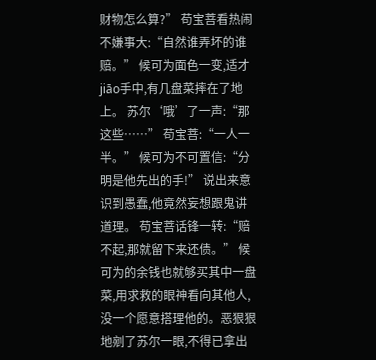财物怎么算?” 苟宝菩看热闹不嫌事大:“自然谁弄坏的谁赔。” 候可为面色一变,适才jiāo手中,有几盘菜摔在了地上。 苏尔‘哦’了一声:“那这些……” 苟宝菩:“一人一半。” 候可为不可置信:“分明是他先出的手!” 说出来意识到愚蠢,他竟然妄想跟鬼讲道理。 苟宝菩话锋一转:“赔不起,那就留下来还债。” 候可为的余钱也就够买其中一盘菜,用求救的眼神看向其他人,没一个愿意搭理他的。恶狠狠地剜了苏尔一眼,不得已拿出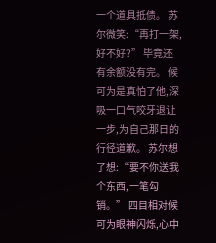一个道具抵债。 苏尔微笑:“再打一架,好不好?” 毕竟还有余额没有完。 候可为是真怕了他,深吸一口气咬牙退让一步,为自己那日的行径道歉。 苏尔想了想:“要不你送我个东西,一笔勾销。” 四目相对候可为眼神闪烁,心中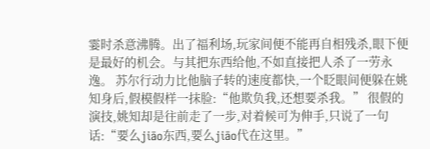霎时杀意沸腾。出了福利场,玩家间便不能再自相残杀,眼下便是最好的机会。与其把东西给他,不如直接把人杀了一劳永逸。 苏尔行动力比他脑子转的速度都快,一个眨眼间便躲在姚知身后,假模假样一抹脸:“他欺负我,还想要杀我。” 很假的演技,姚知却是往前走了一步,对着候可为伸手,只说了一句话:“要么jiāo东西,要么jiāo代在这里。”